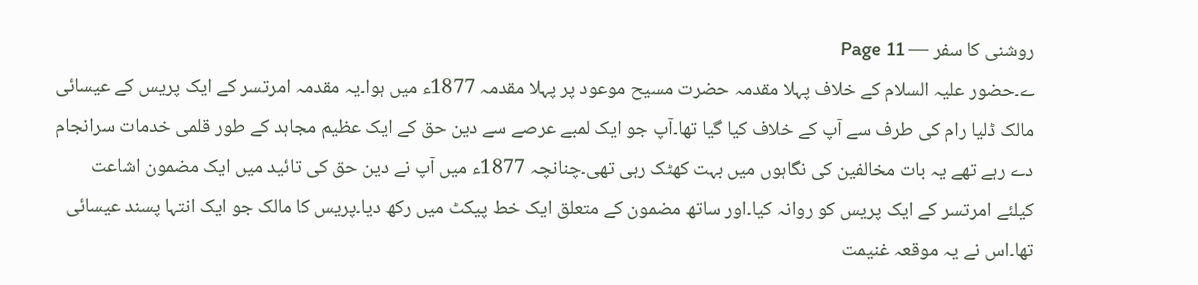روشنی کا سفر — Page 11
ے۔حضور علیہ السلام کے خلاف پہلا مقدمہ حضرت مسیح موعود پر پہلا مقدمہ 1877ء میں ہوا۔یہ مقدمہ امرتسر کے ایک پریس کے عیسائی مالک ڈلیا رام کی طرف سے آپ کے خلاف کیا گیا تھا۔آپ جو ایک لمبے عرصے سے دین حق کے ایک عظیم مجاہد کے طور قلمی خدمات سرانجام دے رہے تھے یہ بات مخالفین کی نگاہوں میں بہت کھٹک رہی تھی۔چنانچہ 1877ء میں آپ نے دین حق کی تائید میں ایک مضمون اشاعت کیلئے امرتسر کے ایک پریس کو روانہ کیا۔اور ساتھ مضمون کے متعلق ایک خط پیکٹ میں رکھ دیا۔پریس کا مالک جو ایک انتہا پسند عیسائی تھا۔اس نے یہ موقعہ غنیمت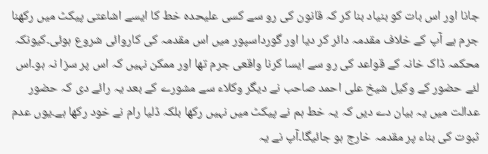جانا اور اس بات کو بنیاد بنا کر کہ قانون کی رو سے کسی علیحدہ خط کا ایسے اشاعتی پیکٹ میں رکھنا جرم ہے آپ کے خلاف مقدمہ دائر کر دیا اور گورداسپور میں اس مقدمہ کی کاروائی شروع ہوئی۔کیونکہ محکمہ ڈاک خانہ کے قواعد کی رو سے ایسا کرنا واقعی جرم تھا اور ممکن نہیں کہ اس پر سزا نہ ہو۔اس لئے حضور کے وکیل شیخ علی احمد صاحب نے دیگر وکلاء سے مشورے کے بعد یہ رائے دی کہ حضور عدالت میں یہ بیان دے دیں کہ یہ خط ہم نے پیکٹ میں نہیں رکھا بلکہ ڈلیا رام نے خود رکھا ہے۔یوں عدم ثبوت کی بناء پر مقدمہ خارج ہو جائیگا۔آپ نے یہ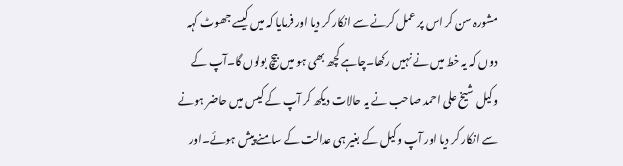مشورہ سن کر اس پر عمل کرنے سے انکار کر دیا اور فرمایا کہ میں کیسے جھوٹ کہہ دوں کہ یہ خط میں نے نہیں رکھا۔چاہے کچھ بھی ہو میں بیچ بولوں گا۔آپ کے وکیل شیخ علی احمد صاحب نے یہ حالات دیکھ کر آپ کے کیس میں حاضر ہونے سے انکار کر دیا اور آپ وکیل کے بغیر ہی عدالت کے سامنے پیش ہوئے۔اور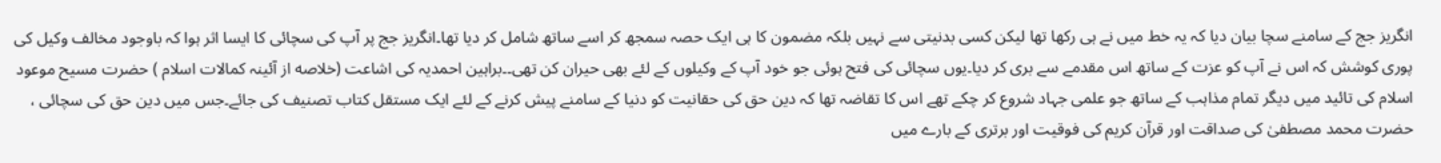انگریز جج کے سامنے سچا بیان دیا کہ یہ خط میں نے ہی رکھا تھا لیکن کسی بدنیتی سے نہیں بلکہ مضمون کا ہی ایک حصہ سمجھ کر اسے ساتھ شامل کر دیا تھا۔انگریز جج پر آپ کی سچائی کا ایسا اثر ہوا کہ باوجود مخالف وکیل کی پوری کوشش کہ اس نے آپ کو عزت کے ساتھ اس مقدمے سے بری کر دیا۔یوں سچائی کی فتح ہوئی جو خود آپ کے وکیلوں کے لئے بھی حیران کن تھی۔۔براہین احمدیہ کی اشاعت (خلاصه از آئینہ کمالات اسلام ) حضرت مسیح موعود اسلام کی تائید میں دیگر تمام مذاہب کے ساتھ جو علمی جہاد شروع کر چکے تھے اس کا تقاضہ تھا کہ دین حق کی حقانیت کو دنیا کے سامنے پیش کرنے کے لئے ایک مستقل کتاب تصنیف کی جائے۔جس میں دین حق کی سچائی ، حضرت محمد مصطفیٰ کی صداقت اور قرآن کریم کی فوقیت اور برتری کے بارے میں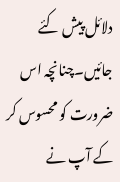دلائل پیش کئے جائیں۔چنانچہ اس ضرورت کو محسوس کر کے آپ نے